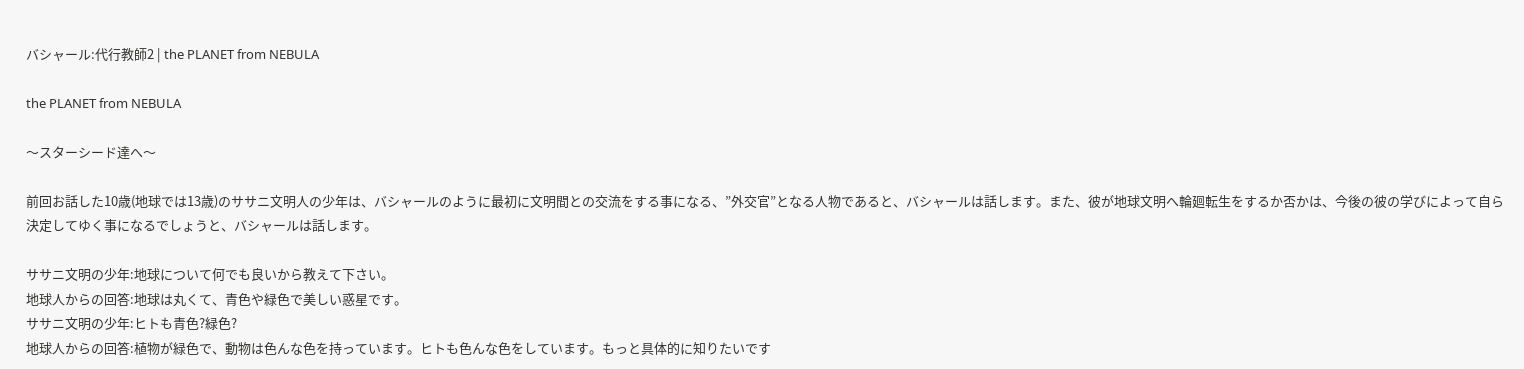バシャール:代行教師2 | the PLANET from NEBULA

the PLANET from NEBULA

〜スターシード達へ〜

前回お話した10歳(地球では13歳)のササニ文明人の少年は、バシャールのように最初に文明間との交流をする事になる、”外交官”となる人物であると、バシャールは話します。また、彼が地球文明へ輪廻転生をするか否かは、今後の彼の学びによって自ら決定してゆく事になるでしょうと、バシャールは話します。

ササニ文明の少年:地球について何でも良いから教えて下さい。
地球人からの回答:地球は丸くて、青色や緑色で美しい惑星です。
ササニ文明の少年:ヒトも青色?緑色?
地球人からの回答:植物が緑色で、動物は色んな色を持っています。ヒトも色んな色をしています。もっと具体的に知りたいです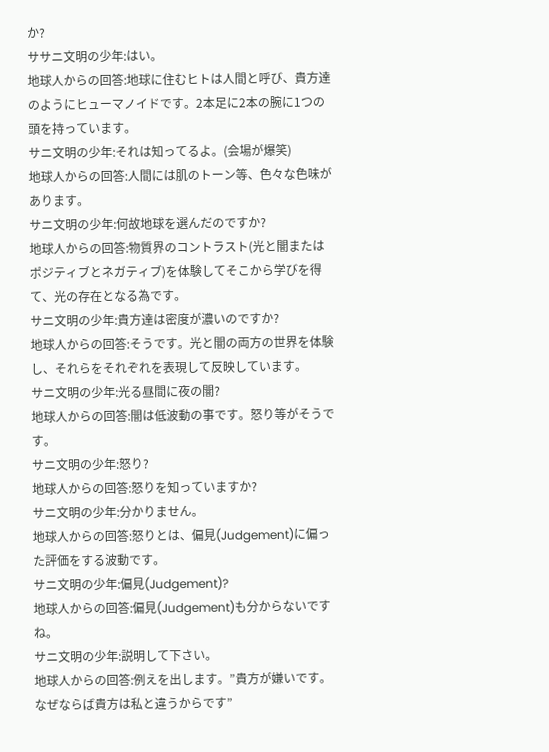か?
ササニ文明の少年:はい。
地球人からの回答:地球に住むヒトは人間と呼び、貴方達のようにヒューマノイドです。2本足に2本の腕に1つの頭を持っています。
サニ文明の少年:それは知ってるよ。(会場が爆笑)
地球人からの回答:人間には肌のトーン等、色々な色味があります。
サニ文明の少年:何故地球を選んだのですか?
地球人からの回答:物質界のコントラスト(光と闇またはポジティブとネガティブ)を体験してそこから学びを得て、光の存在となる為です。
サニ文明の少年:貴方達は密度が濃いのですか?
地球人からの回答:そうです。光と闇の両方の世界を体験し、それらをそれぞれを表現して反映しています。
サニ文明の少年:光る昼間に夜の闇?
地球人からの回答:闇は低波動の事です。怒り等がそうです。
サニ文明の少年:怒り?
地球人からの回答:怒りを知っていますか?
サニ文明の少年:分かりません。
地球人からの回答:怒りとは、偏見(Judgement)に偏った評価をする波動です。
サニ文明の少年:偏見(Judgement)?
地球人からの回答:偏見(Judgement)も分からないですね。
サニ文明の少年:説明して下さい。
地球人からの回答:例えを出します。”貴方が嫌いです。なぜならば貴方は私と違うからです”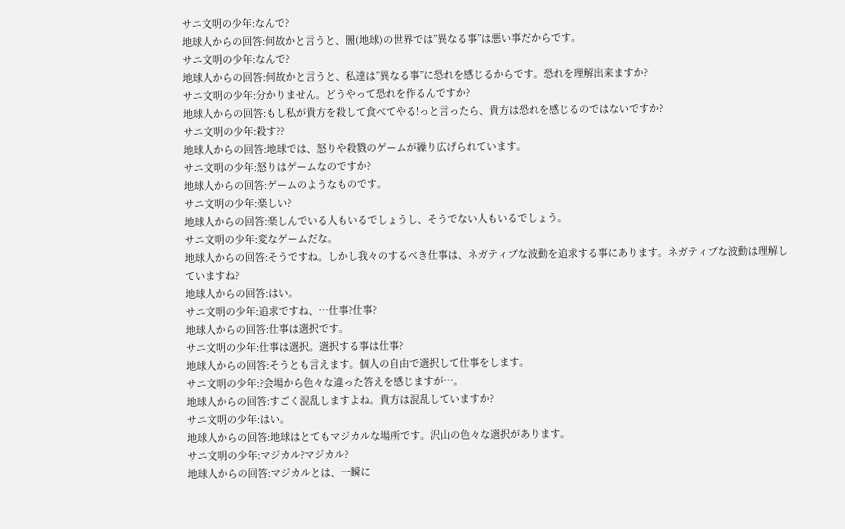サニ文明の少年:なんで?
地球人からの回答:何故かと言うと、闇(地球)の世界では”異なる事”は悪い事だからです。
サニ文明の少年:なんで?
地球人からの回答:何故かと言うと、私達は”異なる事”に恐れを感じるからです。恐れを理解出来ますか?
サニ文明の少年:分かりません。どうやって恐れを作るんですか?
地球人からの回答:もし私が貴方を殺して食べてやる!っと言ったら、貴方は恐れを感じるのではないですか?
サニ文明の少年:殺す??
地球人からの回答:地球では、怒りや殺戮のゲームが繰り広げられています。
サニ文明の少年:怒りはゲームなのですか?
地球人からの回答:ゲームのようなものです。
サニ文明の少年:楽しい?
地球人からの回答:楽しんでいる人もいるでしょうし、そうでない人もいるでしょう。
サニ文明の少年:変なゲームだな。
地球人からの回答:そうですね。しかし我々のするべき仕事は、ネガティブな波動を追求する事にあります。ネガティブな波動は理解していますね?
地球人からの回答:はい。
サニ文明の少年:追求ですね、…仕事?仕事?
地球人からの回答:仕事は選択です。
サニ文明の少年:仕事は選択。選択する事は仕事?
地球人からの回答:そうとも言えます。個人の自由で選択して仕事をします。
サニ文明の少年:?会場から色々な違った答えを感じますが…。
地球人からの回答:すごく混乱しますよね。貴方は混乱していますか?
サニ文明の少年:はい。
地球人からの回答:地球はとてもマジカルな場所です。沢山の色々な選択があります。
サニ文明の少年:マジカル?マジカル?
地球人からの回答:マジカルとは、一瞬に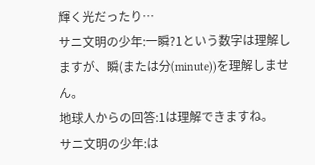輝く光だったり…
サニ文明の少年:一瞬?1という数字は理解しますが、瞬(または分(minute))を理解しません。
地球人からの回答:1は理解できますね。
サニ文明の少年:は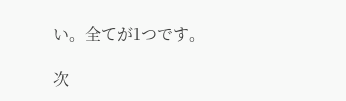い。全てが1つです。

次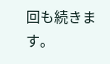回も続きます。